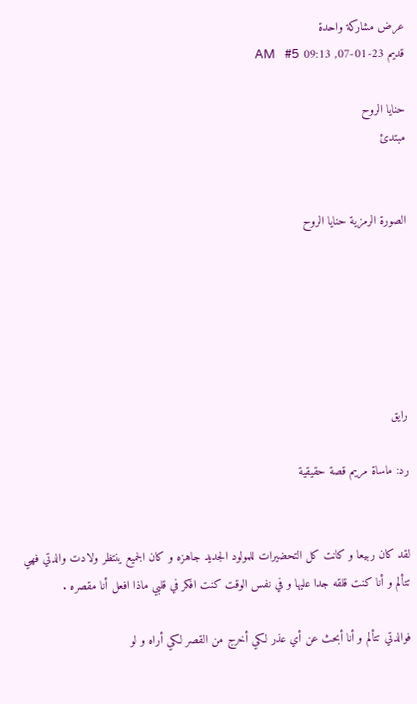عرض مشاركة واحدة
قديم 23-01-07, 09:13 AM   #5

حنايا الروح
مبتدئ


الصورة الرمزية حنايا الروح






رايق

رد: ماساة مريم قصة حقيقية


لقد كان ربيعا و كانت كل التحضيرات للمولود الجديد جاهزه و كان الجميع ينتظر ولادت والدتي فهي تتألم و أنا كنت قلقه جدا عليها و في نفس الوقت كنت افكر في قلبي ماذا افعل أنا مقصره .

فوالدتي تتألم و أنا أبحث عن أي عذر لكي أخرج من القصر لكي أراه و لو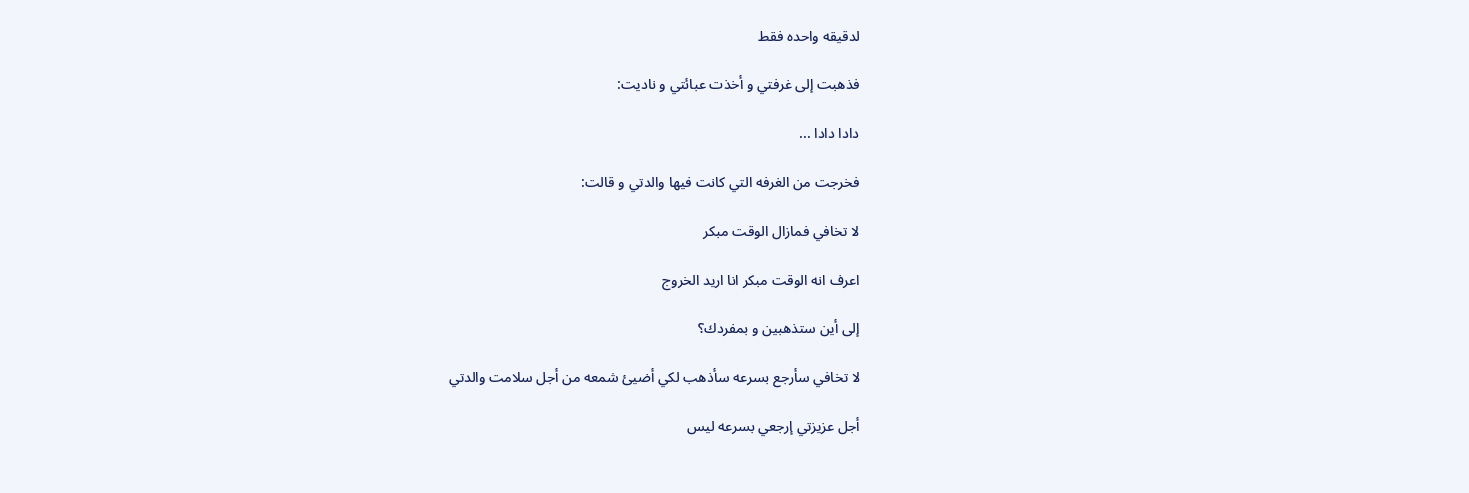لدقيقه واحده فقط

فذهبت إلى غرفتي و أخذت عبائتي و ناديت:

دادا دادا ...

فخرجت من الغرفه التي كانت فيها والدتي و قالت:

لا تخافي فمازال الوقت مبكر

اعرف انه الوقت مبكر انا اريد الخروج

إلى أين ستذهبين و بمفردك؟

لا تخافي سأرجع بسرعه سأذهب لكي أضيئ شمعه من أجل سلامت والدتي

أجل عزيزتي إرجعي بسرعه ليس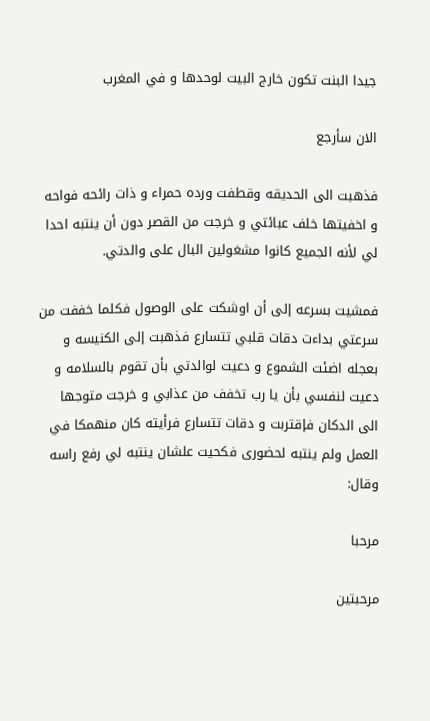جيدا البنت تكون خارج البيت لوحدها و في المغرب

الان سأرجع

فذهبت الى الحديقه وقطفت ورده حمراء و ذات رائحه فواحه و اخفيتها خلف عبائتي و خرجت من القصر دون أن ينتبه احدا لي لأنه الجميع كانوا مشغولين البال على والدتي.

فمشيت بسرعه إلى أن اوشكت على الوصول فكلما خففت من سرعتي بداءت دقات قلبي تتسارع فذهبت إلى الكنيسه و بعجله اضئت الشموع و دعيت لوالدتي بأن تقوم بالسلامه و دعيت لنفسي بأن يا رب تخفف من عذابي و خرجت متوجها الى الدكان فإقتربت و دقات تتسارع فرأيته كان منهمكا في العمل ولم ينتبه لحضورى فكحيت علشان ينتبه لي رفع راسه وقال:

مرحبا

مرحبتين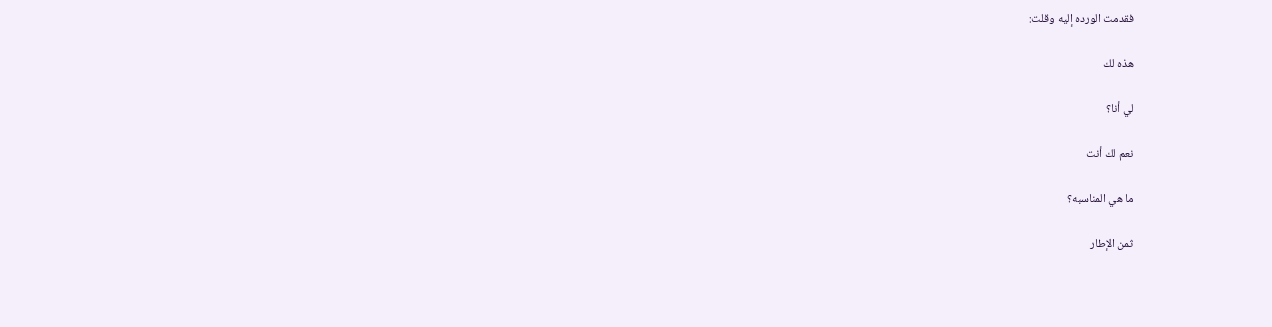فقدمت الورده إليه وقلت:

هذه لك

لي أنا؟

نعم لك أنت

ما هي المناسبه؟

ثمن الإطار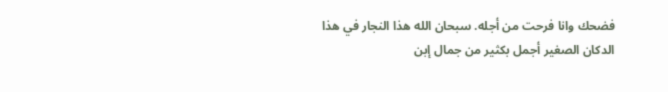فضحك وانا فرحت من أجله. سبحان الله هذا النجار في هذا الدكان الصغير أجمل بكثير من جمال إبن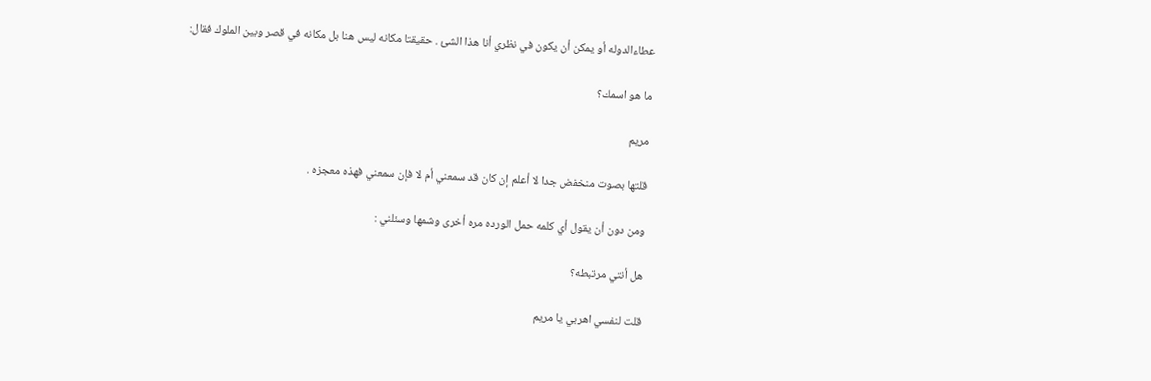عطاءالدوله أو يمكن أن يكون في نظري أنا هذا الشئ . حقيقتا مكانه ليس هنا بل مكانه في قصر وبين الملوك فقال:

ما هو اسمك؟

مريم

قلتها بصوت منخفض جدا لا أعلم إن كان قد سمعني أم لا فإن سمعني فهذه معجزه .

ومن دون أن يقول أي كلمه حمل الورده مره أخرى وشمها وسئلني :

هل أنتي مرتبطه؟

قلت لنفسي اهربي يا مريم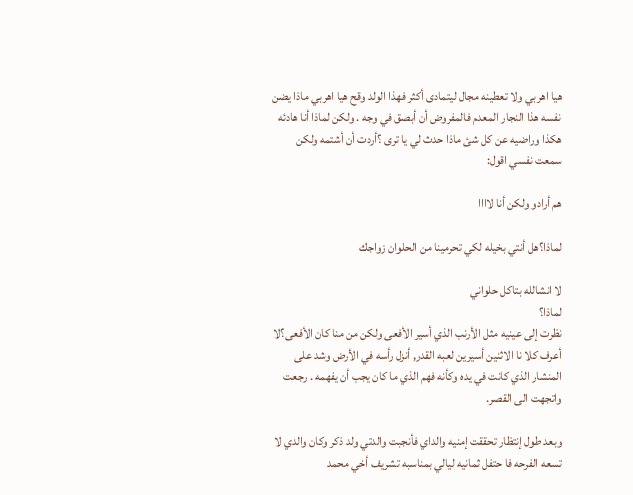هيا اهربي ولا تعطينه مجال ليتمادى أكثر فهذا الولد وقح هيا اهربي ماذا يضن نفسه هذا النجار المعدم فالمفروض أن أبصق في وجه . ولكن لماذا أنا هادئه هكذا وراضيه عن كل شئ ماذا حدث لي يا ترى ؟أردت أن أشتمه ولكن سمعت نفسي اقول:

هم أرادو ولكن أنا لاااا

لماذا؟هل أنتي بخيله لكي تحرمينا من الحلوان زواجك

لا انشالله بتاكل حلواني
لماذا؟
نظرت إلى عينيه مثل الأرنب الذي أسير الأفعى ولكن من منا كان الأفعى؟لا أعرف كلا نا الاثنين أسيرين لعبه القدر, أنزل رأسه في الأرض وشد على المنشار الذي كانت في يده وكأنه فهم الذي ما كان يجب أن يفهمه . رجعت واتجهت الى القصر.

وبعد طول إنتظار تحققت إمنيه والداي فأنجبت والدتي ولد ذكر وكان والدي لا تسعه الفرحه فا حتفل ثمانيه ليالي بمناسبه تشريف أخي محمد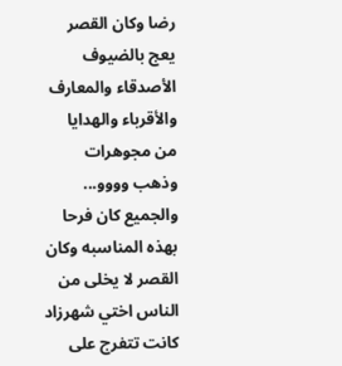رضا وكان القصر يعج بالضيوف الأصدقاء والمعارف والأقرباء والهدايا من مجوهرات وذهب وووو... والجميع كان فرحا بهذه المناسبه وكان القصر لا يخلى من الناس اختي شهرزاد كانت تتفرج على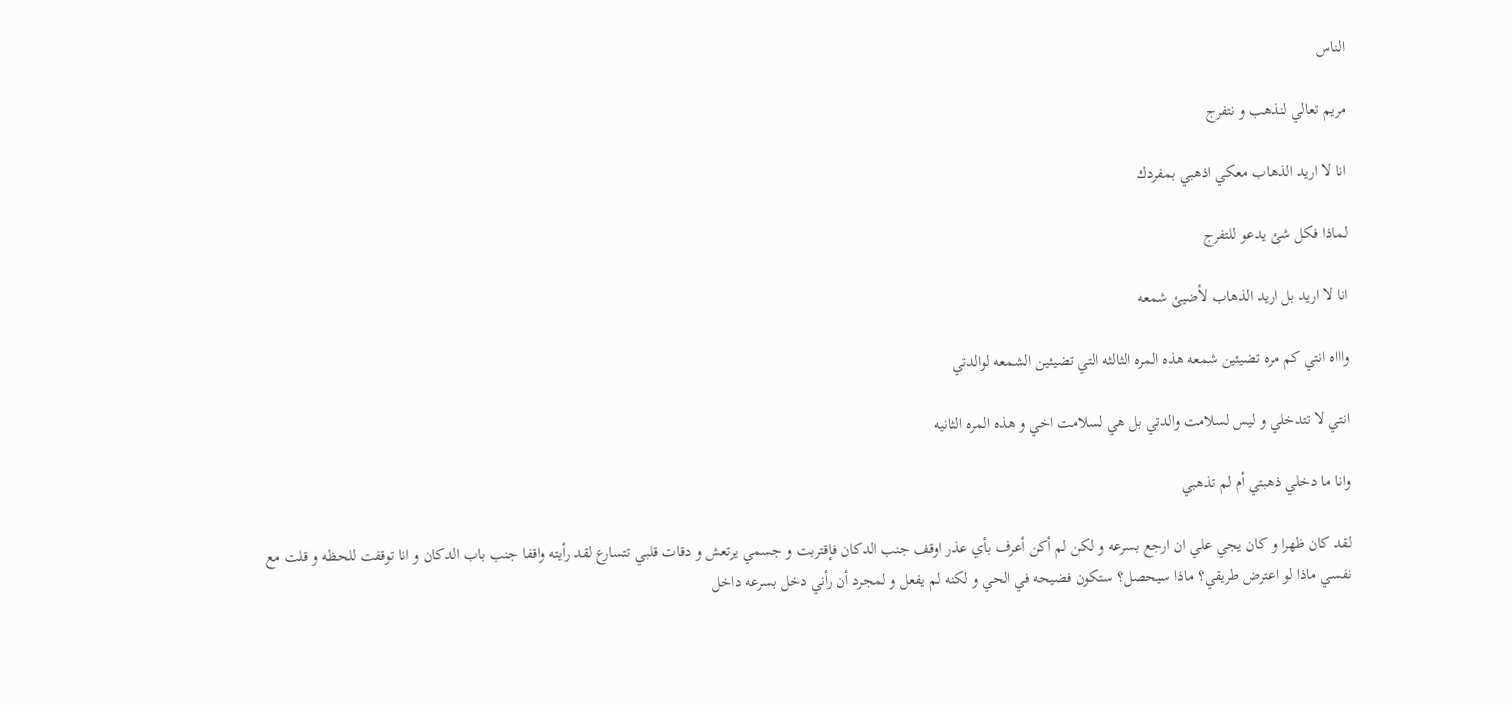الناس

مريم تعالي لنذهب و نتفرج

انا لا اريد الذهاب معكي اذهبي بمفردك

لماذا فكل شئ يدعو للتفرج

انا لا اريد بل اريد الذهاب لأضيئ شمعه

واااه انتي كم مره تضيئين شمعه هذه المره الثالثه التي تضيئين الشمعه لوالدتي

انتي لا تتدخلي و ليس لسلامت والدتي بل هي لسلامت اخي و هذه المره الثانيه

وانا ما دخلي ذهبتي أم لم تذهبي

لقد كان ظهرا و كان يجي علي ان ارجع بسرعه و لكن لم أكن أعرف بأي عذر اوقف جنب الدكان فإقتربت و جسمي يرتعش و دقات قلبي تتسارع لقد رأيته واقفا جنب باب الدكان و انا توقفت للحظه و قلت مع نفسي ماذا لو اعترض طريقي؟ ماذا سيحصل؟ ستكون فضيحه في الحي و لكنه لم يفعل و لمجرد أن رأني دخل بسرعه داخل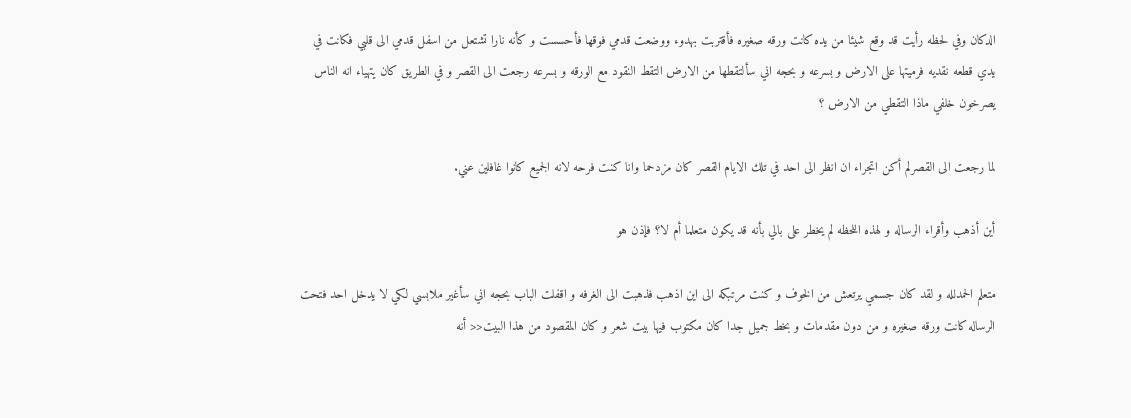الدكان وفي لحظه رأيت قد وقع شيئا من يده كانت ورقه صغيره فأقتربت بهدوء ووضعت قدمي فوقها فأحسست و كأنه نارا تشتعل من اسفل قدمي الى قلبي فكانت في يدي قطعه نقديه فرميتها على الارض و بسرعه و بحجه اني سألتقطها من الارض التقط النقود مع الورقه و بسرعه رجعت الى القصر و في الطريق كان يتهياء انه الناس يصرخون خلفي ماذا التقطي من الارض ؟

لما رجعت الى القصرلم أكن اتجراء ان انظر الى احد في تلك الايام القصر كان مزدحما وانا كنت فرحه لانه الجميع كانوا غافلين عني.

أين أذهب وأقراء الرساله و لهذه اللحظه لم يخطر على بالي بأنه قد يكون متعلما أم لا؟ فإذن هو

متعلم الحمدلله و لقد كان جسمي يرتعش من الخوف و كنت مرتبكه الى اين اذهب فذهبت الى الغرفه و اقفلت الباب بحجه اني سأغير ملابسي لكي لا يدخل احد فتحت الرساله كانت ورقه صغيره و من دون مقدمات و بخط جميل جدا كان مكتوب فيها بيت شعر و كان المقصود من هذا البيت<< أنه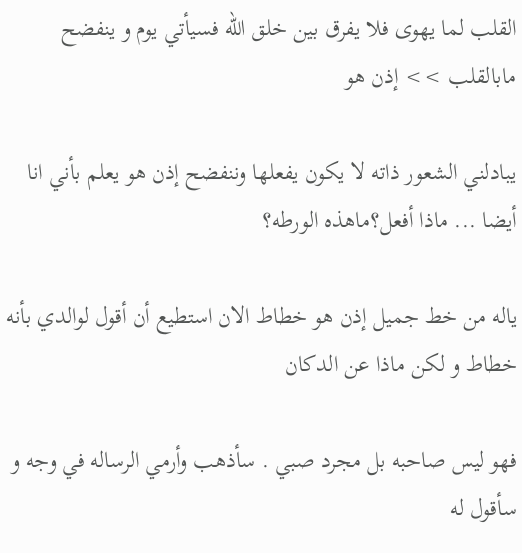القلب لما يهوى فلا يفرق بين خلق الله فسيأتي يوم و ينفضح مابالقلب >> إذن هو

يبادلني الشعور ذاته لا يكون يفعلها وننفضح إذن هو يعلم بأني انا أيضا ... ماذا أفعل؟ماهذه الورطه؟

ياله من خط جميل إذن هو خطاط الان استطيع أن أقول لوالدي بأنه خطاط و لكن ماذا عن الدكان

فهو ليس صاحبه بل مجرد صبي . سأذهب وأرمي الرساله في وجه و سأقول له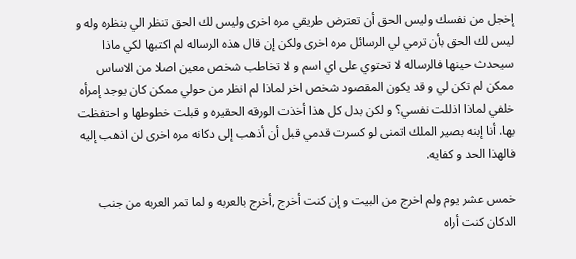إخجل من نفسك وليس الحق أن تعترض طريقي مره اخرى وليس لك الحق تنظر الي بنظره وله و ليس لك الحق بأن ترمي لي الرسائل مره اخرى ولكن إن قال هذه الرساله لم اكتبها لكي ماذا سيحدث حينها فالرساله لا تحتوي على اي اسم و لا تخاطب شخص معين اصلا من الاساس ممكن لم تكن لي و قد يكون المقصود شخص اخر لماذا لم انظر من حولي ممكن كان يوجد إمرأه خلفي لماذا اذللت نفسي؟ و لكن بدل كل هذا أخذت الورقه الحقيره و قبلت خطوطها و احتفظت بها. أنا إبنه بصير الملك اتمنى لو كسرت قدمي قبل أن أذهب إلى دكانه مره اخرى لن اذهب إليه فالهذا الحد و كفايه.

خمس عشر يوم ولم اخرج من البيت و إن كنت أخرج ,أخرج بالعربه و لما تمر العربه من جنب الدكان كنت أراه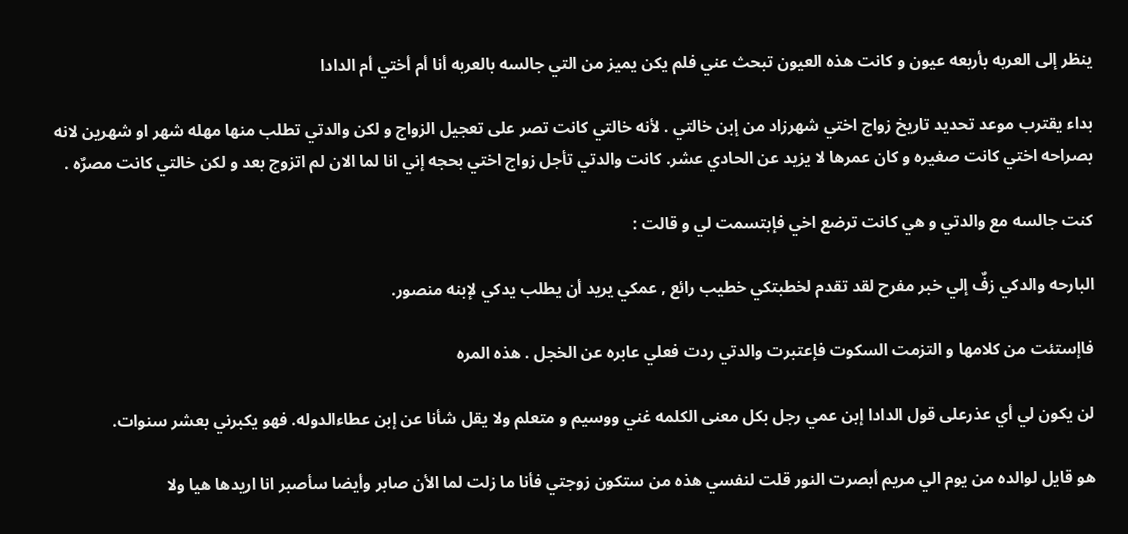ينظر إلى العربه بأربعه عيون و كانت هذه العيون تبحث عني فلم يكن يميز من التي جالسه بالعربه أنا أم أختي أم الدادا

بداء يقترب موعد تحديد تاريخ زواج اختي شهرزاد من إبن خالتي . لأنه خالتي كانت تصر على تعجيل الزواج و لكن والدتي تطلب منها مهله شهر او شهرين لانه بصراحه اختي كانت صغيره و كان عمرها لا يزيد عن الحادي عشر. كانت والدتي تأجل زواج اختي بحجه إني انا لما الان لم اتزوج بعد و لكن خالتي كانت مصرٌه .

كنت جالسه مع والدتي و هي كانت ترضع اخي فإبتسمت لي و قالت :

البارحه والدكي زفٌ إلي خبر مفرح لقد تقدم لخطبتكي خطيب رائع , عمكي يريد أن يطلب يدكي لإبنه منصور.

فاإستئت من كلامها و التزمت السكوت فإعتبرت والدتي ردت فعلي عابره عن الخجل . هذه المره

لن يكون لي أي عذرعلى قول الدادا إبن عمي رجل بكل معنى الكلمه غني ووسيم و متعلم ولا يقل شأنا عن إبن عطاءالدوله. فهو يكبرني بعشر سنوات.

هو قايل لوالده من يوم الي مريم أبصرت النور قلت لنفسي هذه من ستكون زوجتي فأنا ما زلت لما الأن صابر وأيضا سأصبر انا اريدها هيا ولا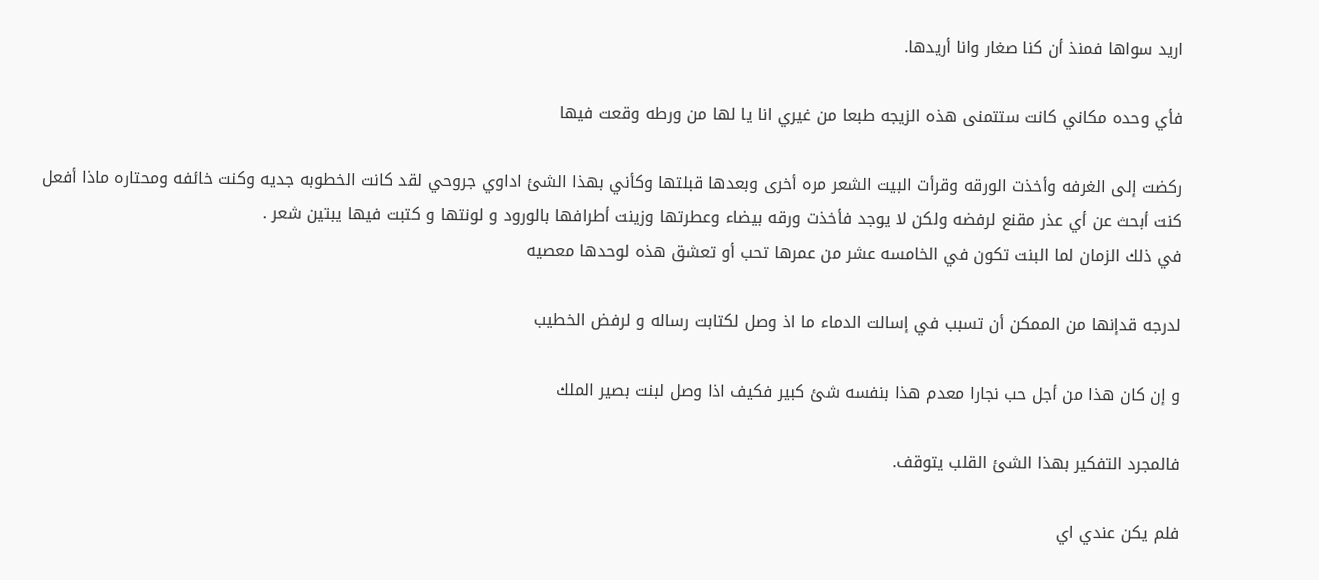اريد سواها فمنذ أن كنا صغار وانا أريدها.

فأي وحده مكاني كانت ستتمنى هذه الزيجه طبعا من غيري انا يا لها من ورطه وقعت فيها

ركضت إلى الغرفه وأخذت الورقه وقرأت البيت الشعر مره أخرى وبعدها قبلتها وكأني بهذا الشئ اداوي جروحي لقد كانت الخطوبه جديه وكنت خائفه ومحتاره ماذا أفعل كنت أبحث عن أي عذر مقنع لرفضه ولكن لا يوجد فأخذت ورقه بيضاء وعطرتها وزينت أطرافها بالورود و لونتها و كتبت فيها يبتين شعر .
في ذلك الزمان لما البنت تكون في الخامسه عشر من عمرها تحب أو تعشق هذه لوحدها معصيه

لدرجه قدإنها من الممكن أن تسبب في إسالت الدماء ما اذ وصل لكتابت رساله و لرفض الخطيب

و إن كان هذا من أجل حب نجارا معدم هذا بنفسه شئ كبير فكيف اذا وصل لبنت بصير الملك

فالمجرد التفكير بهذا الشئ القلب يتوقف.

فلم يكن عندي اي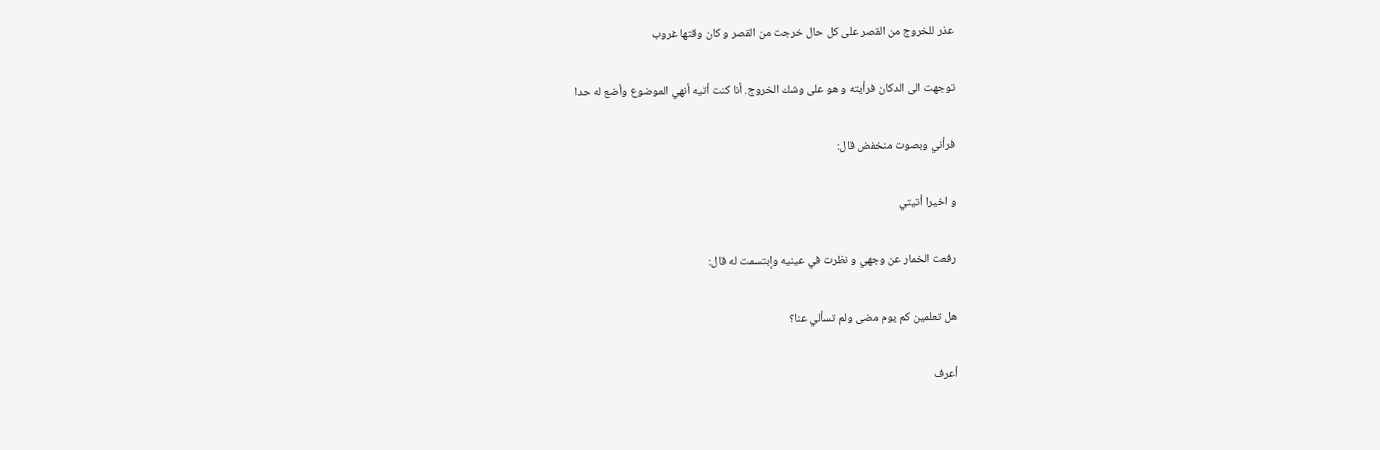عذر للخروج من القصر على كل حال خرجت من القصر و كان وقتها غروب

توجهت الى الدكان فرأيته و هو على وشك الخروج. أنا كنت أتيه أنهي الموضوع وأضع له حدا

فرأني وبصوت منخفض قال:

و اخيرا أتيتي

رفعت الخمار عن وجهي و نظرت في عينيه وإبتسمت له قال:

هل تعلمين كم يوم مضى ولم تسألي عنا؟

أعرف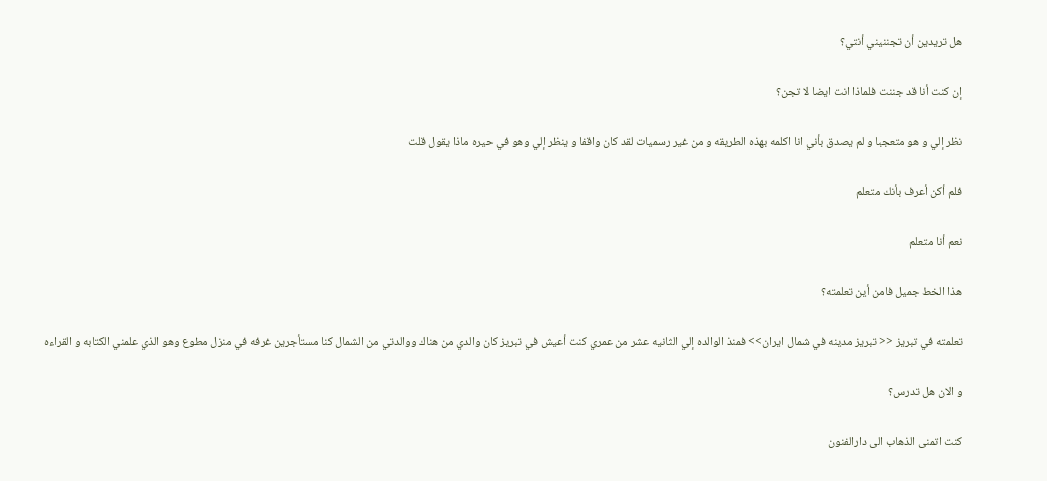هل تريدين أن تجننيني أنتي؟

إن كنت أنا قد جننت فلماذا انت ايضا لا تجن؟

نظر إلي و هو متعجبا و لم يصدق بأني انا اكلمه بهذه الطريقه و من غير رسميات لقد كان واقفا و ينظر إلي وهو في حيره ماذا يقول قلت

فلم أكن أعرف بأنك متعلم

نعم أنا متعلم

هذا الخط جميل فامن أين تعلمته؟

تعلمته في تبريز << تبريز مدينه في شمال ايران>> فمنذ الوالده إلي الثانيه عشر من عمري كنت أعيش في تبريز كان والدي من هناك ووالدتي من الشمال كنا مستأجرين غرفه في منزل مطوع وهو الذي علمني الكتابه و القراءه

و الان هل تدرس؟

كنت اتمنى الذهاب الى دارالفنون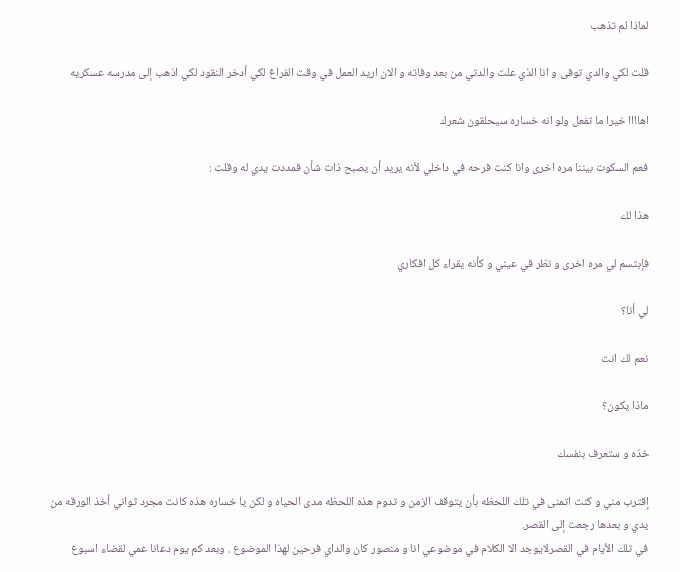لماذا لم تذهب

قلت لكي والدي توفى و انا الذي علت والدتي من بعد وفاته و الان اريد العمل في وقت الفراغ لكي أدخر النقود لكي اذهب إلى مدرسه عسكريه

اهاااا خيرا ما تفعل ولو انه خساره سيحلقون شعرك

فعم السكوت بيننا مره اخرى وانا كنت فرحه في داخلي لأنه يريد أن يصبح ذات شأن فمددت يدي له وقلت :

هذا لك

فإبتسم لي مره اخرى و نظر في عيني و كأنه يقراء كل افكاري

لي أنا؟

نعم لك انت

ماذا يكون؟

خذه و ستعرف بنفسك

إقترب مني و كنت اتمنى في تلك اللحظه بأن يتوقف الزمن و تدوم هذه اللحظه مدى الحياه و لكن يا خساره هذه كانت مجرد ثواني أخذ الورقه من يدي و بعدها رجعت إلى القصر.
في تلك الأيام في القصرلايوجد الا الكلام في موضوعي انا و منصور كان والداي فرحين لهذا الموضوع . وبعد كم يوم دعانا عمي لقضاء اسبوع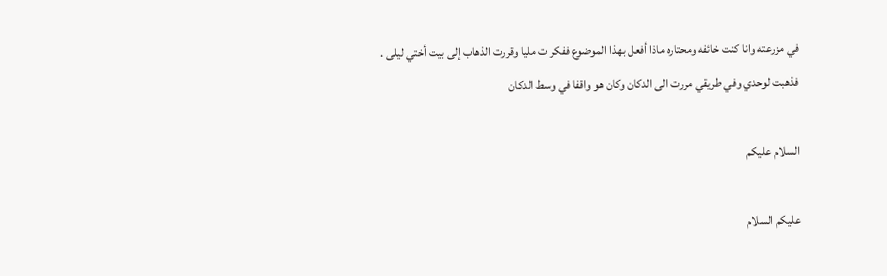في مزرعته وانا كنت خائفه ومحتاره ماذا أفعل بهذا الموضوع ففكر ت مليا وقررت الذهاب إلى بيت أختي ليلى .
فذهبت لوحدي وفي طريقي مررت الى الدكان وكان هو واقفا في وسط الدكان

السلام عليكم

عليكم السلام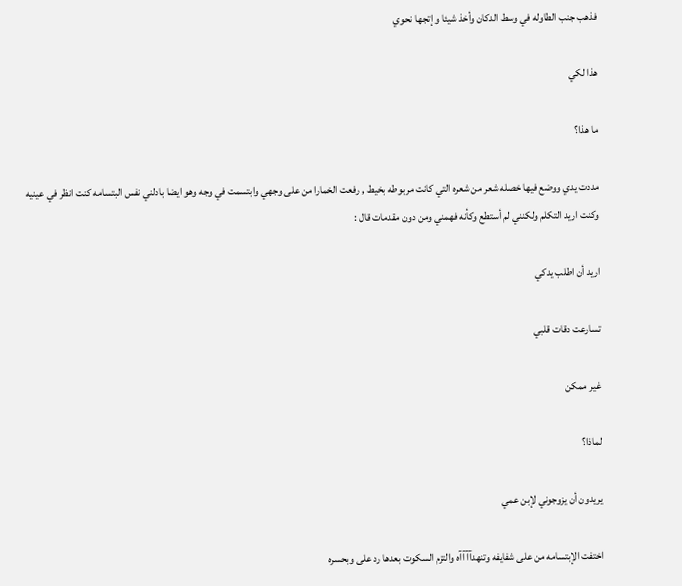فذهب جنب الطاوله في وسط الدكان وأخذ شيئا و إتجها نحوي

هذا لكي

ما هذا؟

مددت يدي ووضع فيها خصله شعر من شعره التي كانت مربوطه بخيط , رفعت الخمارا من على وجهي وابتسمت في وجه وهو ايضا بادلني نفس البتسامه كنت انظر في عينيه وكنت اريد التكلم ولكنني لم أستطع وكأنه فهمني ومن دون مقدمات قال :

اريد أن اطلب يدكي

تسارعت دقات قلبي

غير ممكن

لماذا؟

يريدون أن يزوجوني لإبن عمي

اختفت الإبتسامه من على شفايفه وتنهدآآآآه والتزم السكوت بعدها رد على وبحسره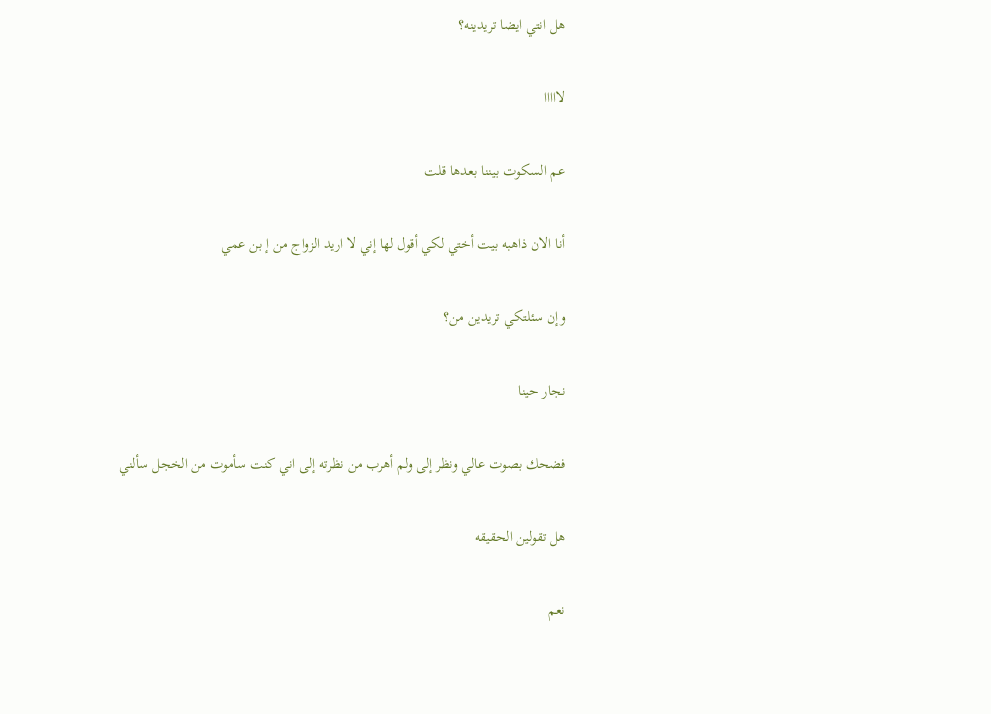هل انتي ايضا تريدينه؟

لااااا

عم السكوت بيننا بعدها قلت

أنا الان ذاهبه بيت أختي لكي أقول لها إني لا اريد الزواج من إ بن عمي

وإن سئلتكي تريدين من؟

نجار حينا

فضحك بصوت عالي ونظر إلى ولم أهرب من نظرته إلى اني كنت سأموت من الخجل سألني

هل تقولين الحقيقه

نعم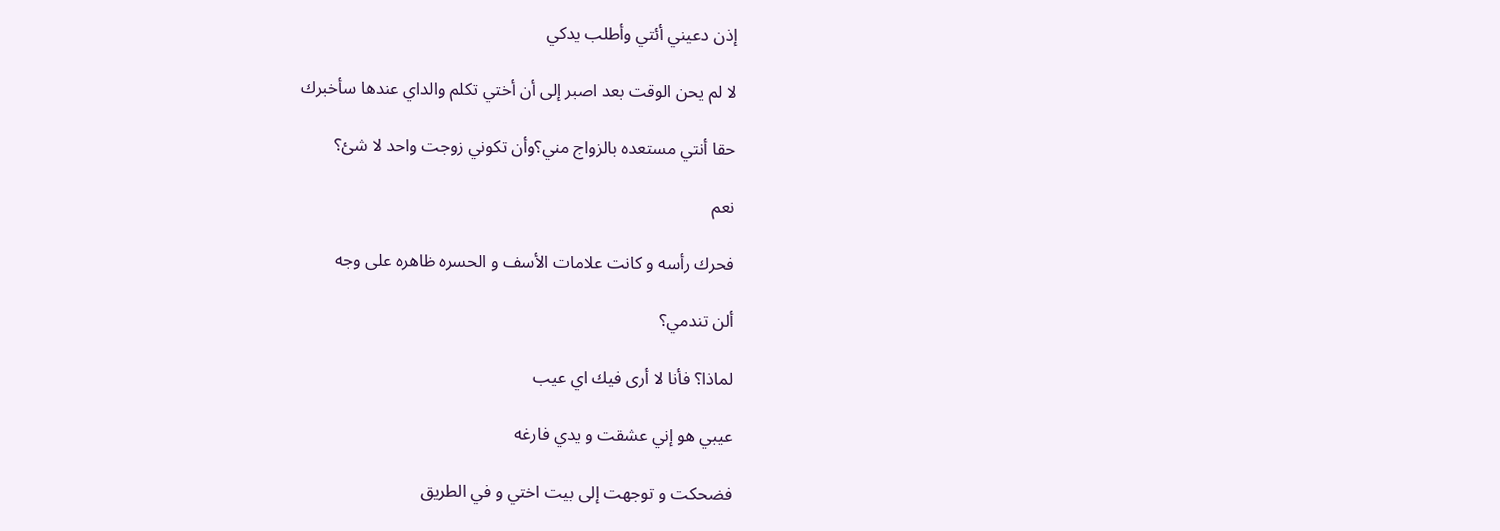إذن دعيني أئتي وأطلب يدكي

لا لم يحن الوقت بعد اصبر إلى أن أختي تكلم والداي عندها سأخبرك

حقا أنتي مستعده بالزواج مني؟وأن تكوني زوجت واحد لا شئ؟

نعم

فحرك رأسه و كانت علامات الأسف و الحسره ظاهره على وجه

ألن تندمي؟

لماذا؟ فأنا لا أرى فيك اي عيب

عيبي هو إني عشقت و يدي فارغه

فضحكت و توجهت إلى بيت اختي و في الطريق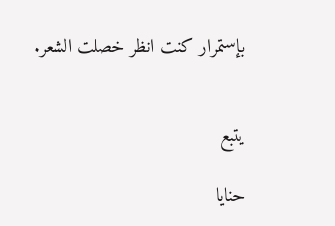بإستمرار كنت انظر خصلت الشعر.


يتبع

حنايا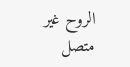الروح غير متصل